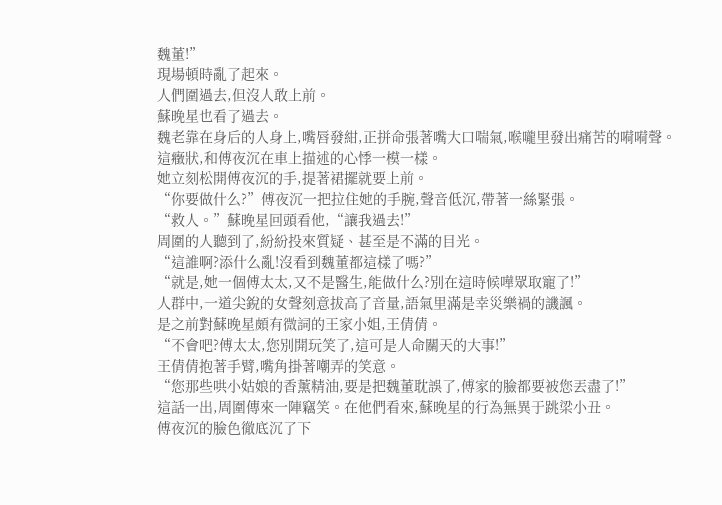魏董!”
現場頓時亂了起來。
人們圍過去,但沒人敢上前。
蘇晚星也看了過去。
魏老靠在身后的人身上,嘴唇發紺,正拼命張著嘴大口喘氣,喉嚨里發出痛苦的嗬嗬聲。
這癥狀,和傅夜沉在車上描述的心悸一模一樣。
她立刻松開傅夜沉的手,提著裙擺就要上前。
“你要做什么?”傅夜沉一把拉住她的手腕,聲音低沉,帶著一絲緊張。
“救人。”蘇晚星回頭看他,“讓我過去!”
周圍的人聽到了,紛紛投來質疑、甚至是不滿的目光。
“這誰啊?添什么亂!沒看到魏董都這樣了嗎?”
“就是,她一個傅太太,又不是醫生,能做什么?別在這時候嘩眾取寵了!”
人群中,一道尖銳的女聲刻意拔高了音量,語氣里滿是幸災樂禍的譏諷。
是之前對蘇晚星頗有微詞的王家小姐,王倩倩。
“不會吧?傅太太,您別開玩笑了,這可是人命關天的大事!”
王倩倩抱著手臂,嘴角掛著嘲弄的笑意。
“您那些哄小姑娘的香薰精油,要是把魏董耽誤了,傅家的臉都要被您丟盡了!”
這話一出,周圍傳來一陣竊笑。在他們看來,蘇晚星的行為無異于跳梁小丑。
傅夜沉的臉色徹底沉了下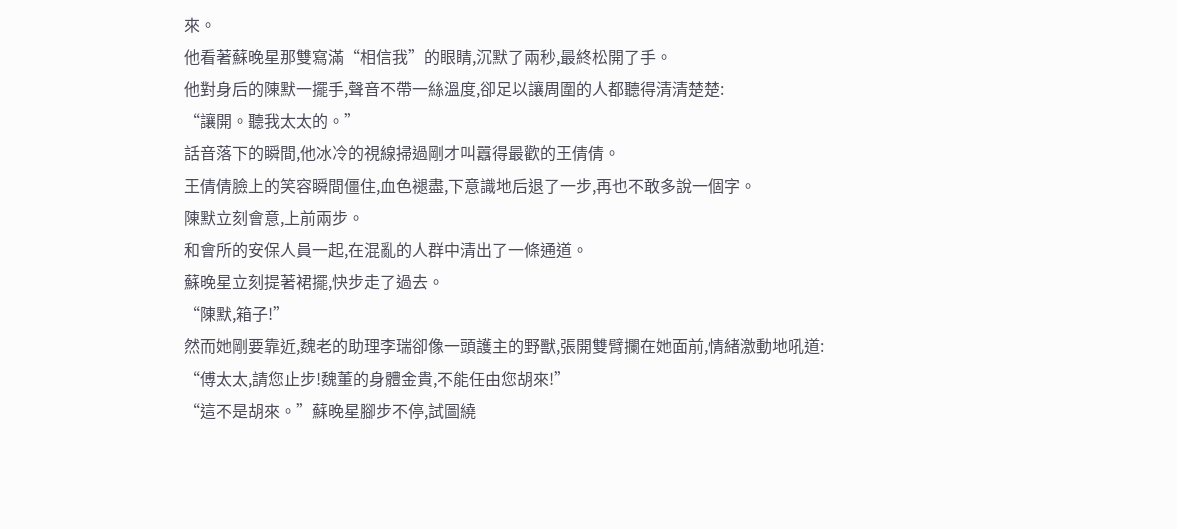來。
他看著蘇晚星那雙寫滿“相信我”的眼睛,沉默了兩秒,最終松開了手。
他對身后的陳默一擺手,聲音不帶一絲溫度,卻足以讓周圍的人都聽得清清楚楚:
“讓開。聽我太太的。”
話音落下的瞬間,他冰冷的視線掃過剛才叫囂得最歡的王倩倩。
王倩倩臉上的笑容瞬間僵住,血色褪盡,下意識地后退了一步,再也不敢多說一個字。
陳默立刻會意,上前兩步。
和會所的安保人員一起,在混亂的人群中清出了一條通道。
蘇晚星立刻提著裙擺,快步走了過去。
“陳默,箱子!”
然而她剛要靠近,魏老的助理李瑞卻像一頭護主的野獸,張開雙臂攔在她面前,情緒激動地吼道:
“傅太太,請您止步!魏董的身體金貴,不能任由您胡來!”
“這不是胡來。”蘇晚星腳步不停,試圖繞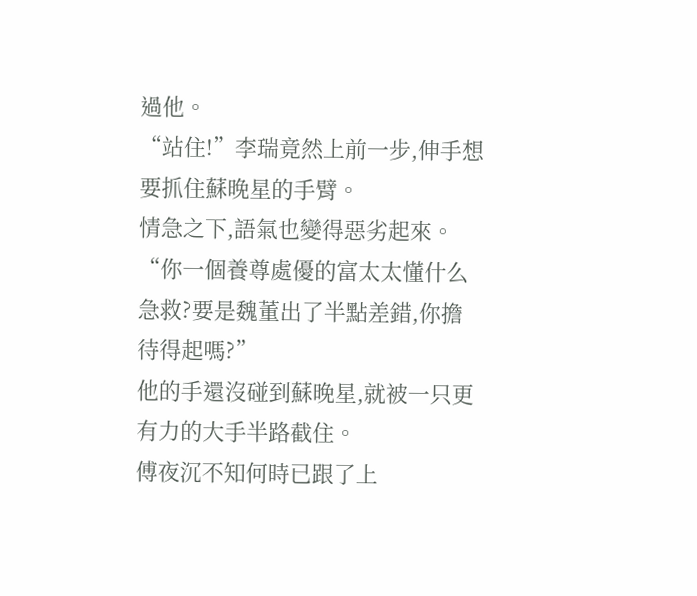過他。
“站住!”李瑞竟然上前一步,伸手想要抓住蘇晚星的手臂。
情急之下,語氣也變得惡劣起來。
“你一個養尊處優的富太太懂什么急救?要是魏董出了半點差錯,你擔待得起嗎?”
他的手還沒碰到蘇晚星,就被一只更有力的大手半路截住。
傅夜沉不知何時已跟了上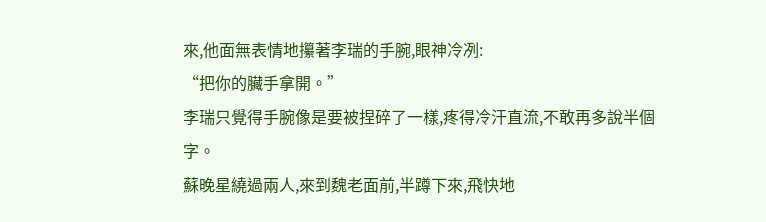來,他面無表情地攥著李瑞的手腕,眼神冷冽:
“把你的臟手拿開。”
李瑞只覺得手腕像是要被捏碎了一樣,疼得冷汗直流,不敢再多說半個字。
蘇晚星繞過兩人,來到魏老面前,半蹲下來,飛快地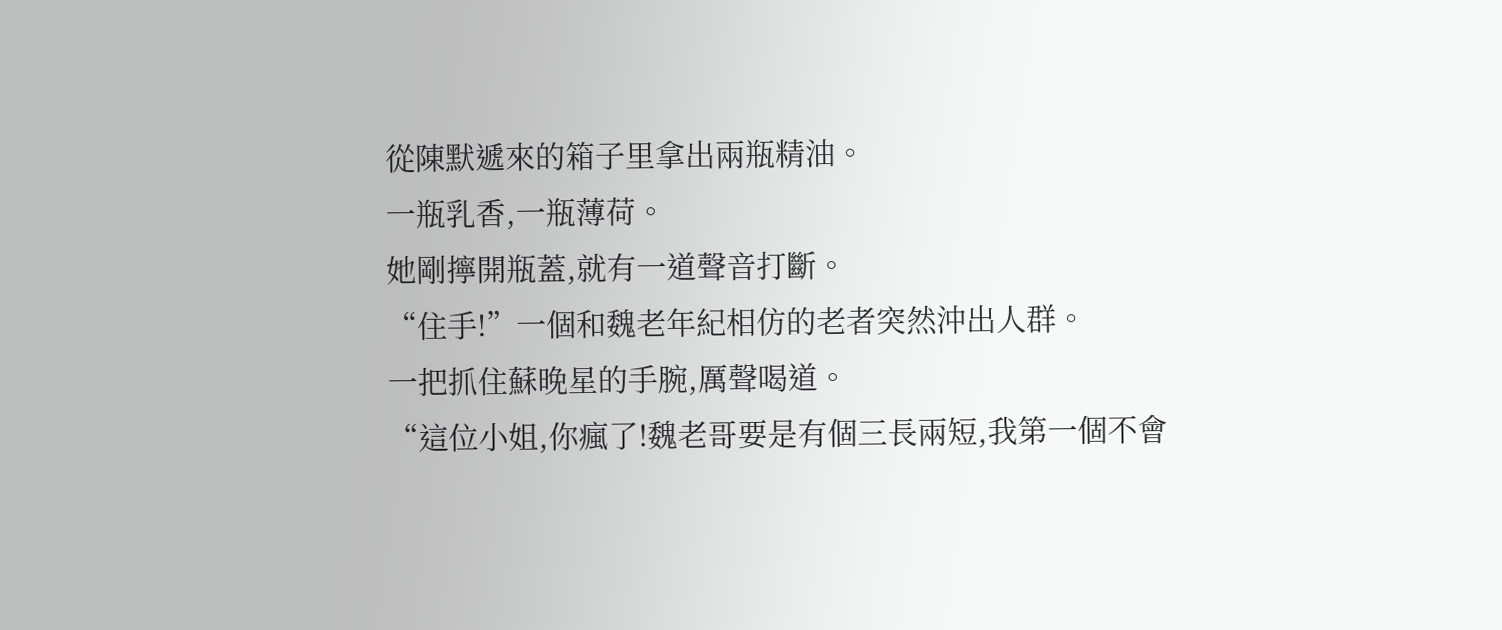從陳默遞來的箱子里拿出兩瓶精油。
一瓶乳香,一瓶薄荷。
她剛擰開瓶蓋,就有一道聲音打斷。
“住手!”一個和魏老年紀相仿的老者突然沖出人群。
一把抓住蘇晚星的手腕,厲聲喝道。
“這位小姐,你瘋了!魏老哥要是有個三長兩短,我第一個不會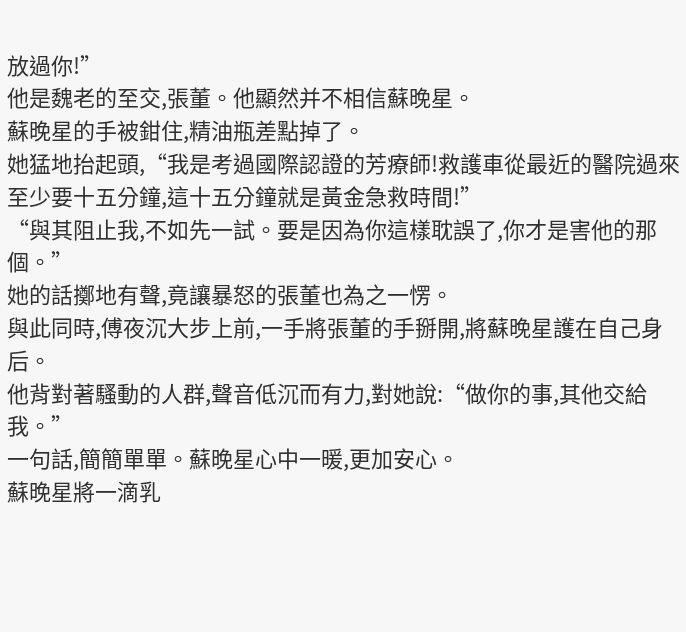放過你!”
他是魏老的至交,張董。他顯然并不相信蘇晚星。
蘇晚星的手被鉗住,精油瓶差點掉了。
她猛地抬起頭,“我是考過國際認證的芳療師!救護車從最近的醫院過來至少要十五分鐘,這十五分鐘就是黃金急救時間!”
“與其阻止我,不如先一試。要是因為你這樣耽誤了,你才是害他的那個。”
她的話擲地有聲,竟讓暴怒的張董也為之一愣。
與此同時,傅夜沉大步上前,一手將張董的手掰開,將蘇晚星護在自己身后。
他背對著騷動的人群,聲音低沉而有力,對她說:“做你的事,其他交給我。”
一句話,簡簡單單。蘇晚星心中一暖,更加安心。
蘇晚星將一滴乳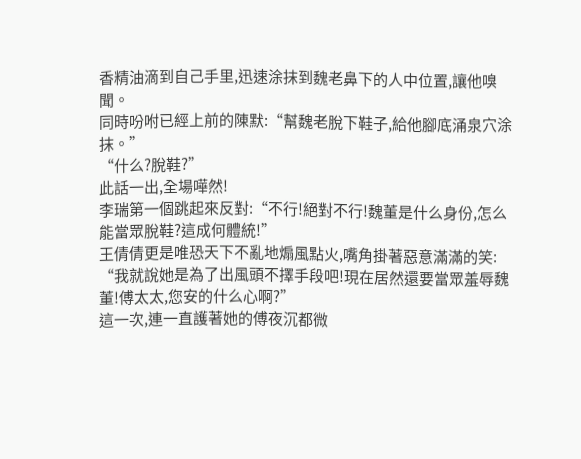香精油滴到自己手里,迅速涂抹到魏老鼻下的人中位置,讓他嗅聞。
同時吩咐已經上前的陳默:“幫魏老脫下鞋子,給他腳底涌泉穴涂抹。”
“什么?脫鞋?”
此話一出,全場嘩然!
李瑞第一個跳起來反對:“不行!絕對不行!魏董是什么身份,怎么能當眾脫鞋?這成何體統!”
王倩倩更是唯恐天下不亂地煽風點火,嘴角掛著惡意滿滿的笑:
“我就說她是為了出風頭不擇手段吧!現在居然還要當眾羞辱魏董!傅太太,您安的什么心啊?”
這一次,連一直護著她的傅夜沉都微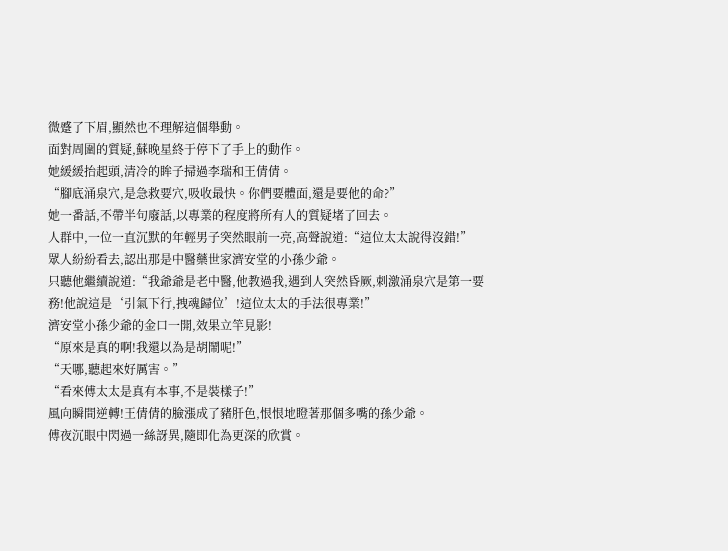微蹙了下眉,顯然也不理解這個舉動。
面對周圍的質疑,蘇晚星終于停下了手上的動作。
她緩緩抬起頭,清冷的眸子掃過李瑞和王倩倩。
“腳底涌泉穴,是急救要穴,吸收最快。你們要體面,還是要他的命?”
她一番話,不帶半句廢話,以專業的程度將所有人的質疑堵了回去。
人群中,一位一直沉默的年輕男子突然眼前一亮,高聲說道:“這位太太說得沒錯!”
眾人紛紛看去,認出那是中醫藥世家濟安堂的小孫少爺。
只聽他繼續說道:“我爺爺是老中醫,他教過我,遇到人突然昏厥,刺激涌泉穴是第一要務!他說這是‘引氣下行,拽魂歸位’!這位太太的手法很專業!”
濟安堂小孫少爺的金口一開,效果立竿見影!
“原來是真的啊!我還以為是胡鬧呢!”
“天哪,聽起來好厲害。”
“看來傅太太是真有本事,不是裝樣子!”
風向瞬間逆轉!王倩倩的臉漲成了豬肝色,恨恨地瞪著那個多嘴的孫少爺。
傅夜沉眼中閃過一絲訝異,隨即化為更深的欣賞。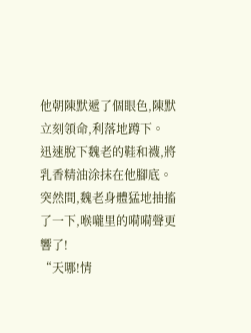他朝陳默遞了個眼色,陳默立刻領命,利落地蹲下。
迅速脫下魏老的鞋和襪,將乳香精油涂抹在他腳底。
突然間,魏老身體猛地抽搐了一下,喉嚨里的嗬嗬聲更響了!
“天哪!情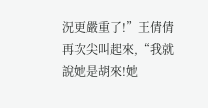況更嚴重了!”王倩倩再次尖叫起來,“我就說她是胡來!她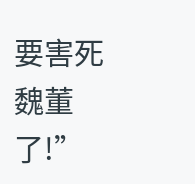要害死魏董了!”